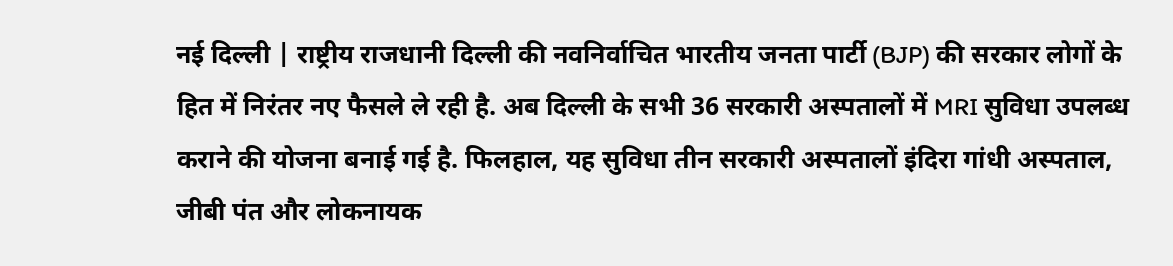नई दिल्ली | राष्ट्रीय राजधानी दिल्ली की नवनिर्वाचित भारतीय जनता पार्टी (BJP) की सरकार लोगों के हित में निरंतर नए फैसले ले रही है. अब दिल्ली के सभी 36 सरकारी अस्पतालों में MRI सुविधा उपलब्ध कराने की योजना बनाई गई है. फिलहाल, यह सुविधा तीन सरकारी अस्पतालों इंदिरा गांधी अस्पताल, जीबी पंत और लोकनायक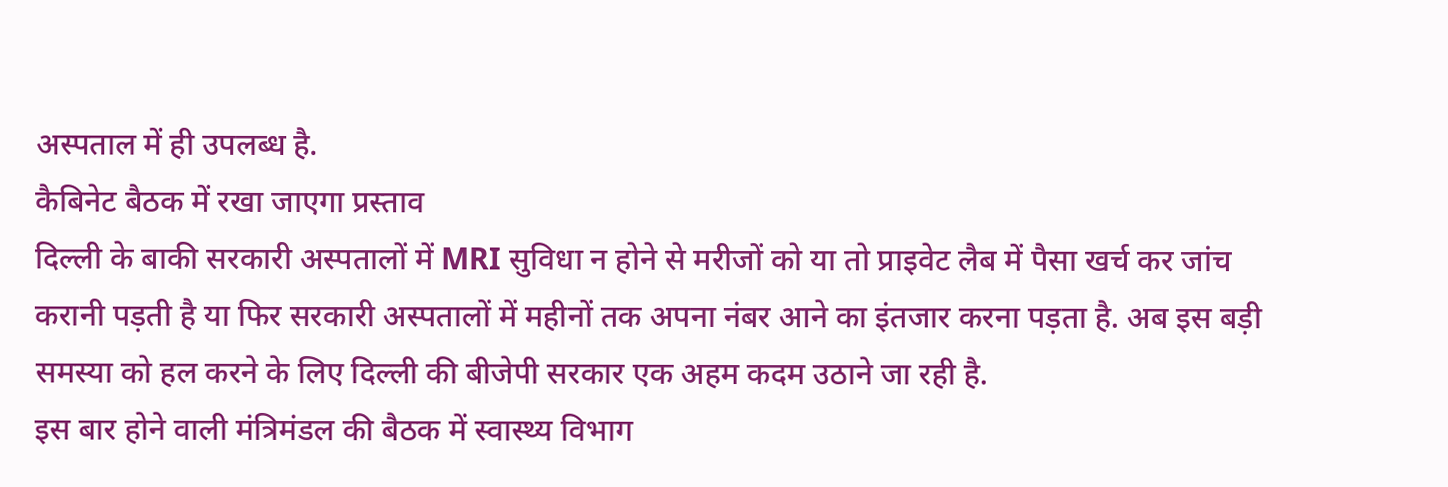अस्पताल में ही उपलब्ध है.
कैबिनेट बैठक में रखा जाएगा प्रस्ताव
दिल्ली के बाकी सरकारी अस्पतालों में MRI सुविधा न होने से मरीजों को या तो प्राइवेट लैब में पैसा खर्च कर जांच करानी पड़ती है या फिर सरकारी अस्पतालों में महीनों तक अपना नंबर आने का इंतजार करना पड़ता है. अब इस बड़ी समस्या को हल करने के लिए दिल्ली की बीजेपी सरकार एक अहम कदम उठाने जा रही है.
इस बार होने वाली मंत्रिमंडल की बैठक में स्वास्थ्य विभाग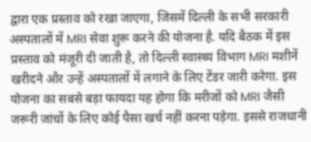द्वारा एक प्रस्ताव को रखा जाएगा, जिसमें दिल्ली के सभी सरकारी अस्पतालों में MRI सेवा शुरू करने की योजना है. यदि बैठक में इस प्रस्ताव को मंजूरी दी जाती है, तो दिल्ली स्वास्थ्य विभाग MRI मशीनें खरीदने और उन्हें अस्पतालों में लगाने के लिए टेंडर जारी करेगा. इस योजना का सबसे बड़ा फायदा यह होगा कि मरीजों को MRI जैसी जरूरी जांचों के लिए कोई पैसा खर्च नहीं करना पड़ेगा. इससे राजधानी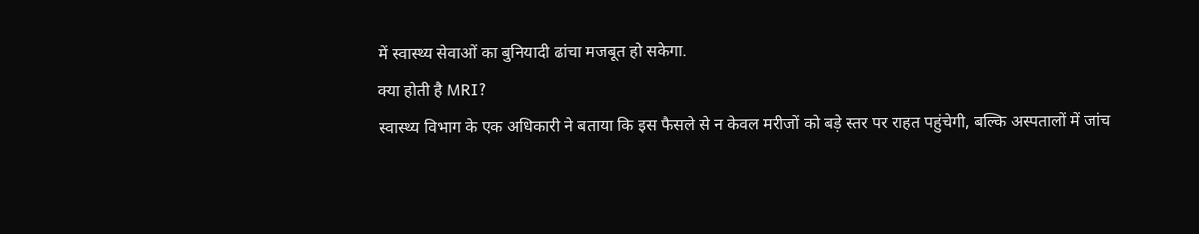में स्वास्थ्य सेवाओं का बुनियादी ढांचा मजबूत हो सकेगा.
क्या होती है MRI?
स्वास्थ्य विभाग के एक अधिकारी ने बताया कि इस फैसले से न केवल मरीजों को बड़े स्तर पर राहत पहुंचेगी, बल्कि अस्पतालों में जांच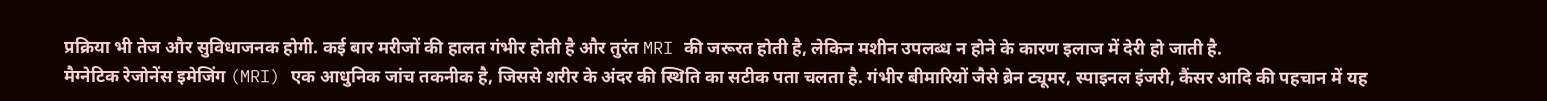प्रक्रिया भी तेज और सुविधाजनक होगी. कई बार मरीजों की हालत गंभीर होती है और तुरंत MRI की जरूरत होती है, लेकिन मशीन उपलब्ध न होने के कारण इलाज में देरी हो जाती है.
मैग्नेटिक रेजोनेंस इमेजिंग (MRI) एक आधुनिक जांच तकनीक है, जिससे शरीर के अंदर की स्थिति का सटीक पता चलता है. गंभीर बीमारियों जैसे ब्रेन ट्यूमर, स्पाइनल इंजरी, कैंसर आदि की पहचान में यह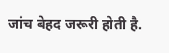जांच बेहद जरूरी होती है.